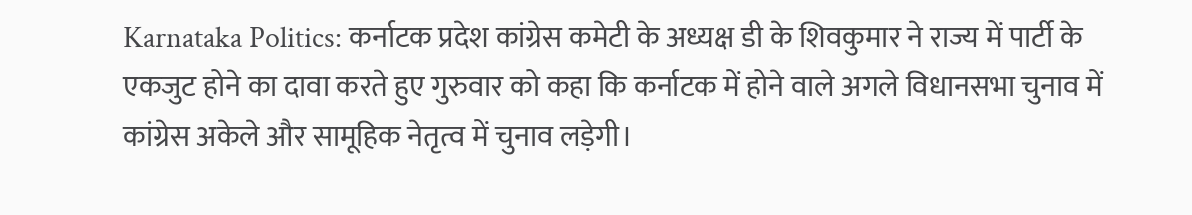Karnataka Politics: कर्नाटक प्रदेश कांग्रेस कमेटी के अध्यक्ष डी के शिवकुमार ने राज्य में पार्टी के एकजुट होने का दावा करते हुए गुरुवार को कहा कि कर्नाटक में होने वाले अगले विधानसभा चुनाव में कांग्रेस अकेले और सामूहिक नेतृत्व में चुनाव लड़ेगी।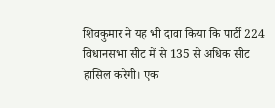शिवकुमार ने यह भी दावा किया कि पार्टी 224 विधानसभा सीट में से 135 से अधिक सीट हासिल करेगी। एक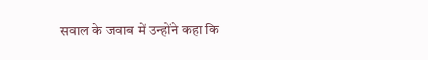सवाल के जवाब में उन्होंने कहा कि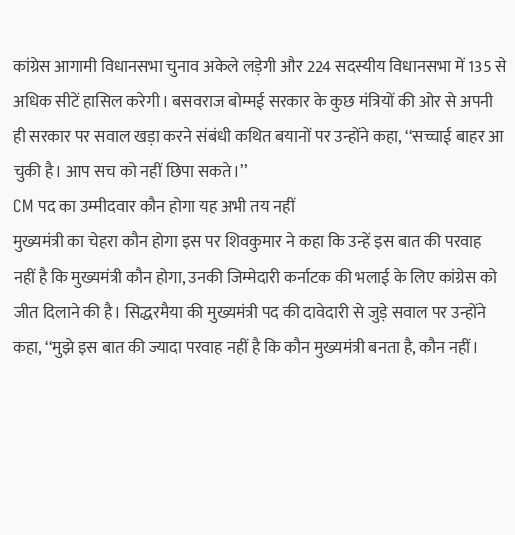कांग्रेस आगामी विधानसभा चुनाव अकेले लड़ेगी और 224 सदस्यीय विधानसभा में 135 से अधिक सीटें हासिल करेगी। बसवराज बोम्मई सरकार के कुछ मंत्रियों की ओर से अपनी ही सरकार पर सवाल खड़ा करने संबंधी कथित बयानों पर उन्होंने कहा, ‘‘सच्चाई बाहर आ चुकी है। आप सच को नहीं छिपा सकते।’’
CM पद का उम्मीदवार कौन होगा यह अभी तय नहीं
मुख्यमंत्री का चेहरा कौन होगा इस पर शिवकुमार ने कहा कि उन्हें इस बात की परवाह नहीं है कि मुख्यमंत्री कौन होगा, उनकी जिम्मेदारी कर्नाटक की भलाई के लिए कांग्रेस को जीत दिलाने की है। सिद्धरमैया की मुख्यमंत्री पद की दावेदारी से जुड़े सवाल पर उन्होंने कहा, ‘‘मुझे इस बात की ज्यादा परवाह नहीं है कि कौन मुख्यमंत्री बनता है, कौन नहीं।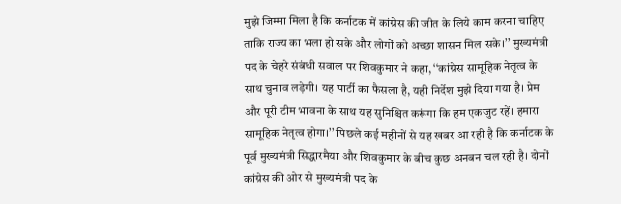मुझे जिम्मा मिला है कि कर्नाटक में कांग्रेस की जीत के लिये काम करना चाहिए ताकि राज्य का भला हो सके और लोगों को अच्छा शासन मिल सके।’’ मुख्यमंत्री पद के चेहरे संबंधी सवाल पर शिवकुमार ने कहा, ‘‘कांग्रेस सामूहिक नेतृत्व के साथ चुनाव लड़ेगी। यह पार्टी का फैसला है, यही निर्देश मुझे दिया गया है। प्रेम और पूरी टीम भावना के साथ यह सुनिश्चित करूंगा कि हम एकजुट रहें। हमारा सामूहिक नेतृत्व होगा।’’ पिछले कई महीनों से यह खबर आ रही है कि कर्नाटक के पूर्व मुख्यमंत्री सिद्धारमैया और शिवकुमार के बीच कुछ अनबन चल रही है। दोनों कांग्रेस की ओर से मुख्यमंत्री पद के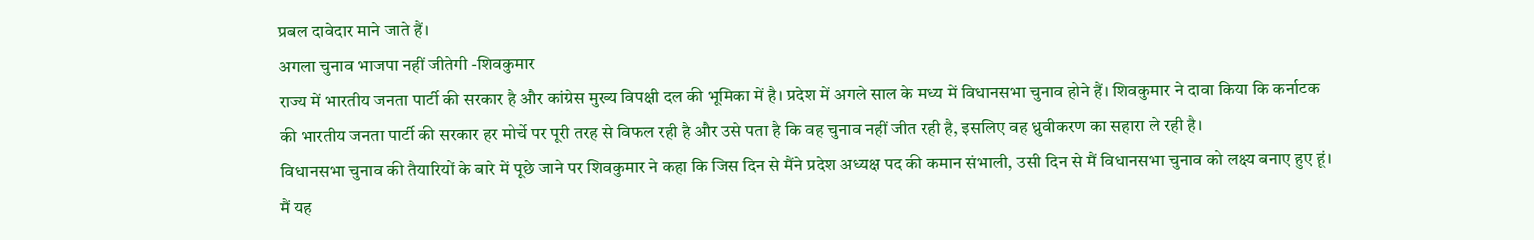प्रबल दावेदार माने जाते हैं।
अगला चुनाव भाजपा नहीं जीतेगी -शिवकुमार
राज्य में भारतीय जनता पार्टी की सरकार है और कांग्रेस मुख्य विपक्षी दल की भूमिका में है। प्रदेश में अगले साल के मध्य में विधानसभा चुनाव होने हैं। शिवकुमार ने दावा किया कि कर्नाटक की भारतीय जनता पार्टी की सरकार हर मोर्चे पर पूरी तरह से विफल रही है और उसे पता है कि वह चुनाव नहीं जीत रही है, इसलिए वह ध्रुवीकरण का सहारा ले रही है।
विधानसभा चुनाव की तैयारियों के बारे में पूछे जाने पर शिवकुमार ने कहा कि जिस दिन से मैंने प्रदेश अध्यक्ष पद की कमान संभाली, उसी दिन से मैं विधानसभा चुनाव को लक्ष्य बनाए हुए हूं। मैं यह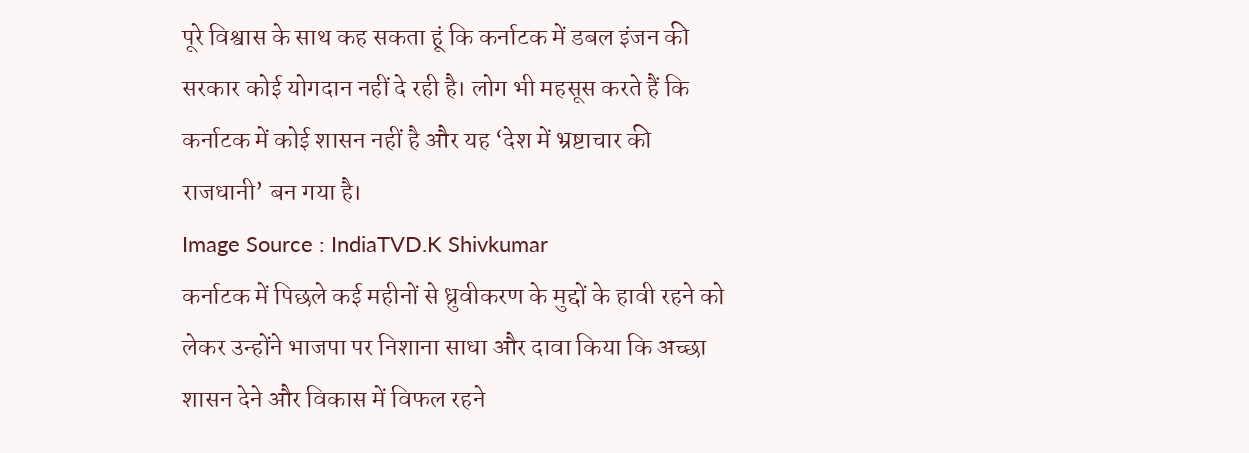पूरे विश्वास के साथ कह सकता हूं कि कर्नाटक में डबल इंजन की सरकार कोई योगदान नहीं दे रही है। लोग भी महसूस करते हैं कि कर्नाटक में कोई शासन नहीं है और यह ‘देश में भ्रष्टाचार की राजधानी’ बन गया है।
Image Source : IndiaTVD.K Shivkumar
कर्नाटक में पिछले कई महीनों से ध्रुवीकरण के मुद्दों के हावी रहने को लेकर उन्होंने भाजपा पर निशाना साधा और दावा किया कि अच्छा शासन देने और विकास में विफल रहने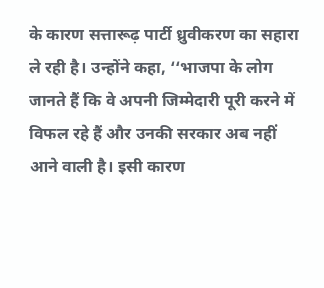के कारण सत्तारूढ़ पार्टी ध्रुवीकरण का सहारा ले रही है। उन्होंने कहा, ‘‘भाजपा के लोग जानते हैं कि वे अपनी जिम्मेदारी पूरी करने में विफल रहे हैं और उनकी सरकार अब नहीं आने वाली है। इसी कारण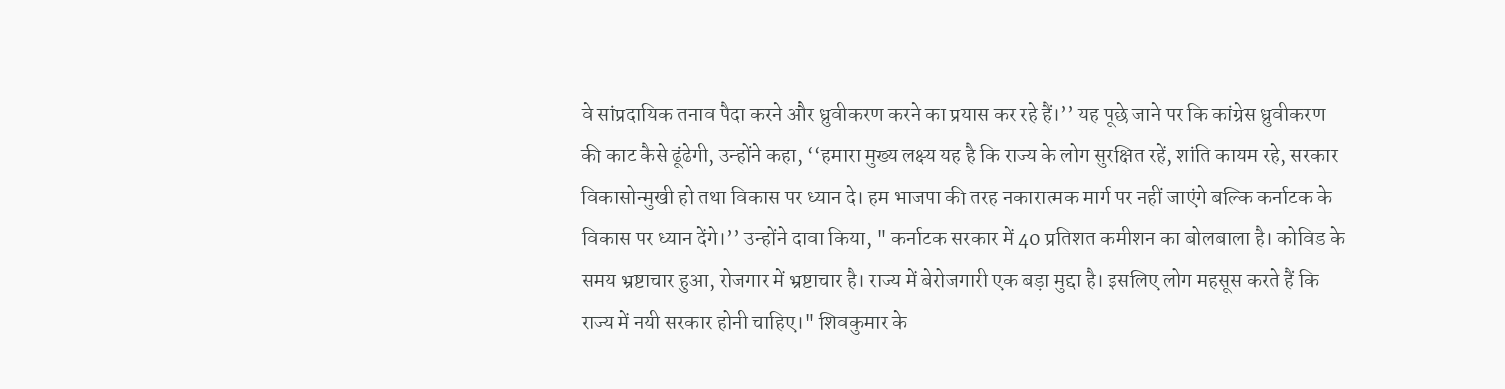वे सांप्रदायिक तनाव पैदा करने और ध्रुवीकरण करने का प्रयास कर रहे हैं।’’ यह पूछे जाने पर कि कांग्रेस ध्रुवीकरण की काट कैसे ढूंढेगी, उन्होंने कहा, ‘‘हमारा मुख्य लक्ष्य यह है कि राज्य के लोग सुरक्षित रहें, शांति कायम रहे, सरकार विकासोन्मुखी हो तथा विकास पर ध्यान दे। हम भाजपा की तरह नकारात्मक मार्ग पर नहीं जाएंगे बल्कि कर्नाटक के विकास पर ध्यान देंगे।’’ उन्होंने दावा किया, " कर्नाटक सरकार में 40 प्रतिशत कमीशन का बोलबाला है। कोविड के समय भ्रष्टाचार हुआ, रोजगार में भ्रष्टाचार है। राज्य में बेरोजगारी एक बड़ा मुद्दा है। इसलिए लोग महसूस करते हैं कि राज्य में नयी सरकार होनी चाहिए।" शिवकुमार के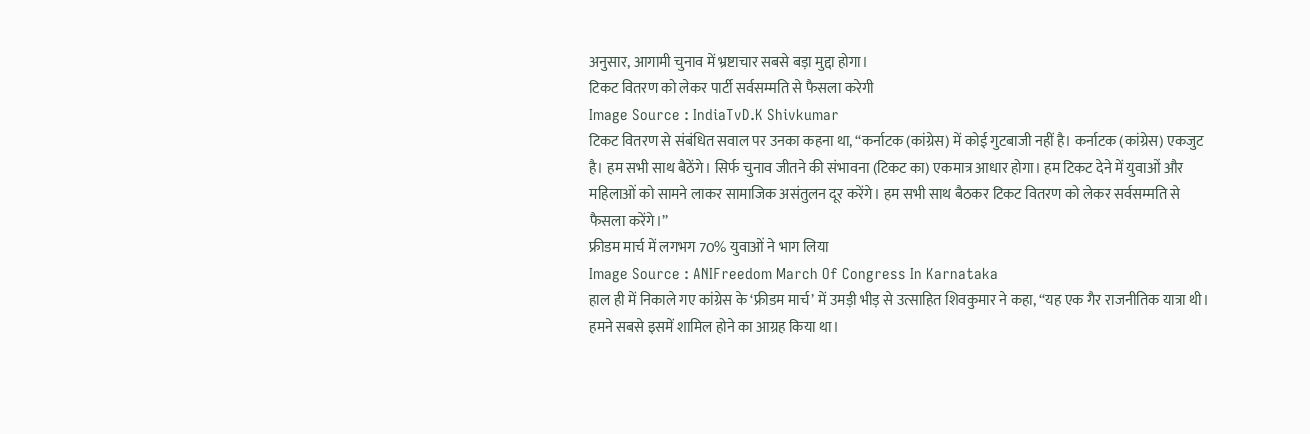अनुसार, आगामी चुनाव में भ्रष्टाचार सबसे बड़ा मुद्दा होगा।
टिकट वितरण को लेकर पार्टी सर्वसम्मति से फैसला करेगी
Image Source : IndiaTvD.K Shivkumar
टिकट वितरण से संबंधित सवाल पर उनका कहना था, ‘‘कर्नाटक (कांग्रेस) में कोई गुटबाजी नहीं है। कर्नाटक (कांग्रेस) एकजुट है। हम सभी साथ बैठेंगे। सिर्फ चुनाव जीतने की संभावना (टिकट का) एकमात्र आधार होगा। हम टिकट देने में युवाओं और महिलाओं को सामने लाकर सामाजिक असंतुलन दूर करेंगे। हम सभी साथ बैठकर टिकट वितरण को लेकर सर्वसम्मति से फैसला करेंगे।’’
फ्रीडम मार्च में लगभग 70% युवाओं ने भाग लिया
Image Source : ANIFreedom March Of Congress In Karnataka
हाल ही में निकाले गए कांग्रेस के ‘फ्रीडम मार्च’ में उमड़ी भीड़ से उत्साहित शिवकुमार ने कहा, ‘‘यह एक गैर राजनीतिक यात्रा थी। हमने सबसे इसमें शामिल होने का आग्रह किया था।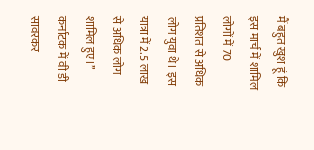मैं बहुत खुश हूं कि इस मार्च में शामिल लोगों में 70 प्रतिशत से अधिक लोग युवा थे। इस यात्रा में 2.5 लाख से अधिक लोग शामिल हुए।’’ कर्नाटक में वी डी सावरकर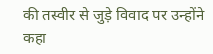की तस्वीर से जुड़े विवाद पर उन्होंने कहा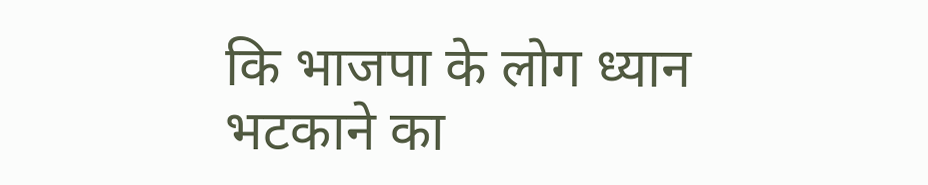कि भाजपा के लोग ध्यान भटकाने का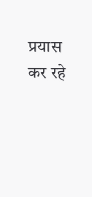प्रयास कर रहे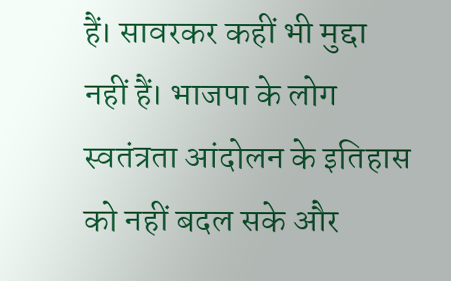हैं। सावरकर कहीं भी मुद्दा नहीं हैं। भाजपा के लोग स्वतंत्रता आंदोलन के इतिहास को नहीं बदल सके और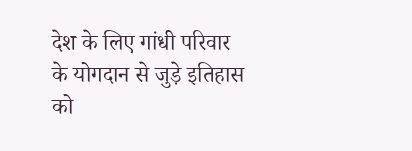देश के लिए गांधी परिवार के योगदान से जुड़े इतिहास को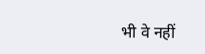भी वे नहीं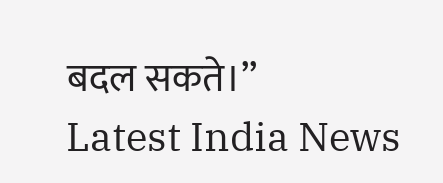बदल सकते।’’
Latest India News